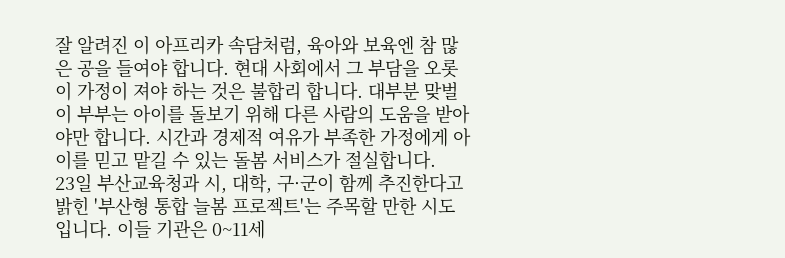잘 알려진 이 아프리카 속담처럼, 육아와 보육엔 참 많은 공을 들여야 합니다. 현대 사회에서 그 부담을 오롯이 가정이 져야 하는 것은 불합리 합니다. 대부분 맞벌이 부부는 아이를 돌보기 위해 다른 사람의 도움을 받아야만 합니다. 시간과 경제적 여유가 부족한 가정에게 아이를 믿고 맡길 수 있는 돌봄 서비스가 절실합니다.
23일 부산교육청과 시, 대학, 구·군이 함께 추진한다고 밝힌 '부산형 통합 늘봄 프로젝트'는 주목할 만한 시도입니다. 이들 기관은 0~11세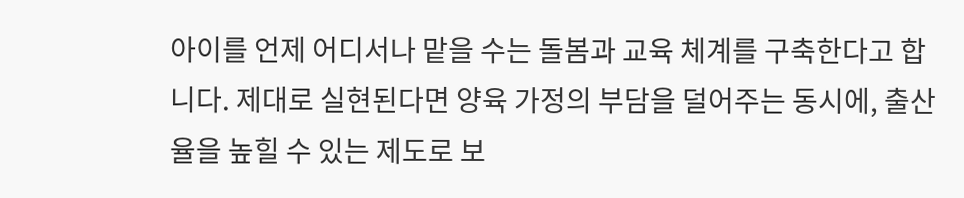아이를 언제 어디서나 맡을 수는 돌봄과 교육 체계를 구축한다고 합니다. 제대로 실현된다면 양육 가정의 부담을 덜어주는 동시에, 출산율을 높힐 수 있는 제도로 보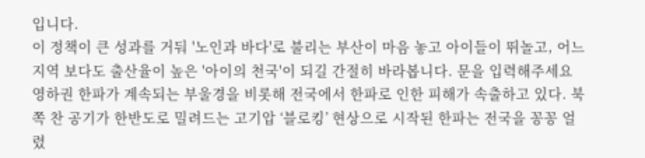입니다.
이 정책이 큰 성과를 거둬 '노인과 바다'로 불리는 부산이 마음 놓고 아이들이 뛰놀고, 어느 지역 보다도 출산율이 높은 '아이의 천국'이 되길 간절히 바라봅니다. 문을 입력해주세요
영하권 한파가 계속되는 부울경을 비롯해 전국에서 한파로 인한 피해가 속출하고 있다. 북쪽 찬 공기가 한반도로 밀려드는 고기압 ‘블로킹’ 현상으로 시작된 한파는 전국을 꽁꽁 얼렸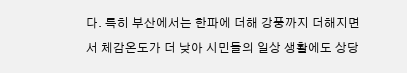다. 특히 부산에서는 한파에 더해 강풍까지 더해지면서 체감온도가 더 낮아 시민들의 일상 생활에도 상당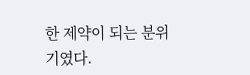한 제약이 되는 분위기였다.